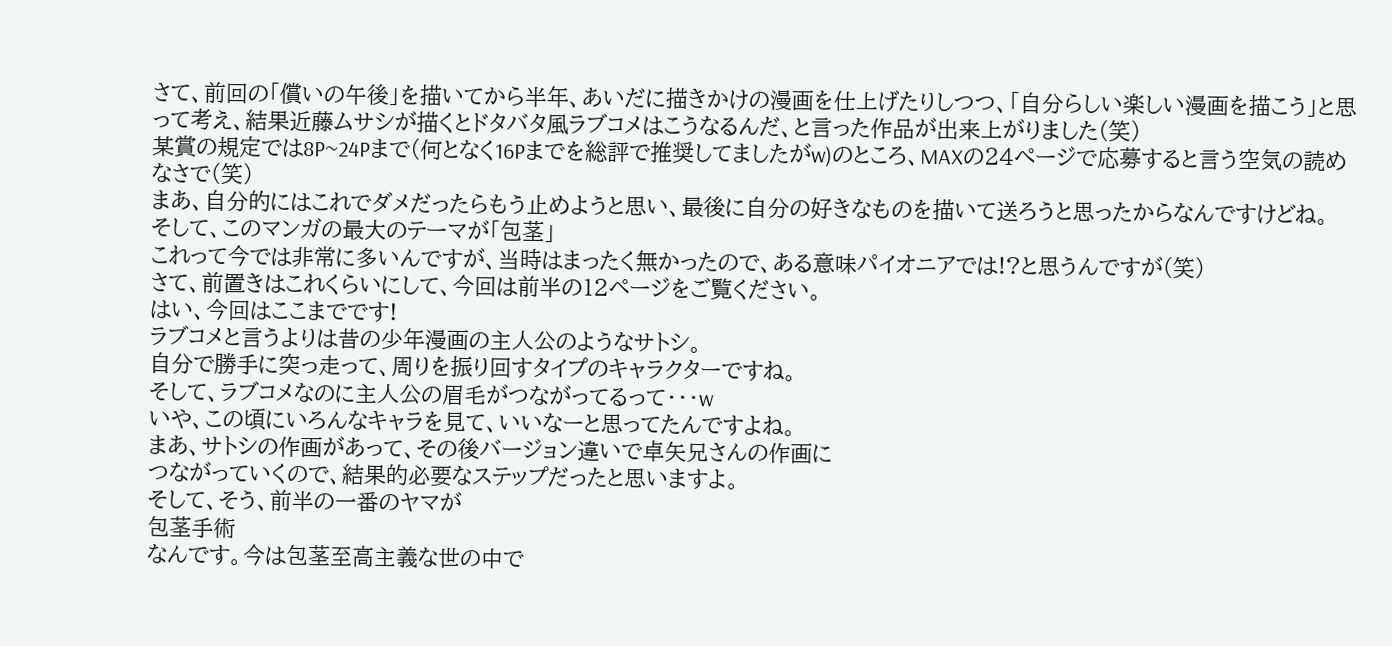さて、前回の「償いの午後」を描いてから半年、あいだに描きかけの漫画を仕上げたりしつつ、「自分らしい楽しい漫画を描こう」と思って考え、結果近藤ムサシが描くとドタバタ風ラブコメはこうなるんだ、と言った作品が出来上がりました(笑)
某賞の規定では8P~24Pまで(何となく16Pまでを総評で推奨してましたがw)のところ、MAXの24ぺージで応募すると言う空気の読めなさで(笑)
まあ、自分的にはこれでダメだったらもう止めようと思い、最後に自分の好きなものを描いて送ろうと思ったからなんですけどね。
そして、このマンガの最大のテーマが「包茎」
これって今では非常に多いんですが、当時はまったく無かったので、ある意味パイオニアでは!?と思うんですが(笑)
さて、前置きはこれくらいにして、今回は前半の12ページをご覧ください。
はい、今回はここまでです!
ラブコメと言うよりは昔の少年漫画の主人公のようなサトシ。
自分で勝手に突っ走って、周りを振り回すタイプのキャラクターですね。
そして、ラブコメなのに主人公の眉毛がつながってるって・・・w
いや、この頃にいろんなキャラを見て、いいなーと思ってたんですよね。
まあ、サトシの作画があって、その後バージョン違いで卓矢兄さんの作画に
つながっていくので、結果的必要なステップだったと思いますよ。
そして、そう、前半の一番のヤマが
包茎手術
なんです。今は包茎至高主義な世の中で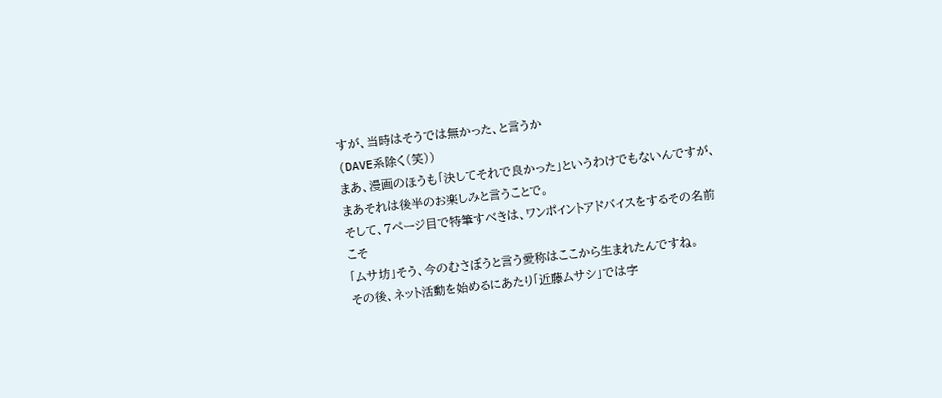すが、当時はそうでは無かった、と言うか
(DAVE系除く(笑))
まあ、漫画のほうも「決してそれで良かった」というわけでもないんですが、まあそれは後半のお楽しみと言うことで。
そして、7ページ目で特筆すべきは、ワンポイントアドバイスをするその名前こそ
「ムサ坊」そう、今のむさぼうと言う愛称はここから生まれたんですね。
その後、ネット活動を始めるにあたり「近藤ムサシ」では字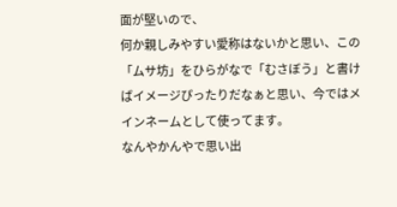面が堅いので、
何か親しみやすい愛称はないかと思い、この「ムサ坊」をひらがなで「むさぼう」と書けばイメージぴったりだなぁと思い、今ではメインネームとして使ってます。
なんやかんやで思い出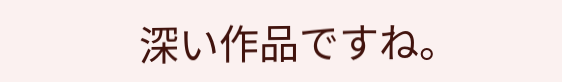深い作品ですね。